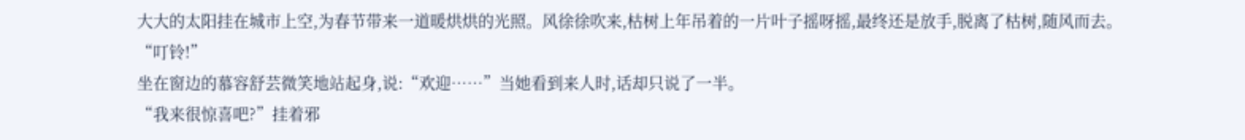大大的太阳挂在城市上空,为春节带来一道暖烘烘的光照。风徐徐吹来,枯树上年吊着的一片叶子摇呀摇,最终还是放手,脱离了枯树,随风而去。
“叮铃!”
坐在窗边的慕容舒芸微笑地站起身,说:“欢迎……”当她看到来人时,话却只说了一半。
“我来很惊喜吧?”挂着邪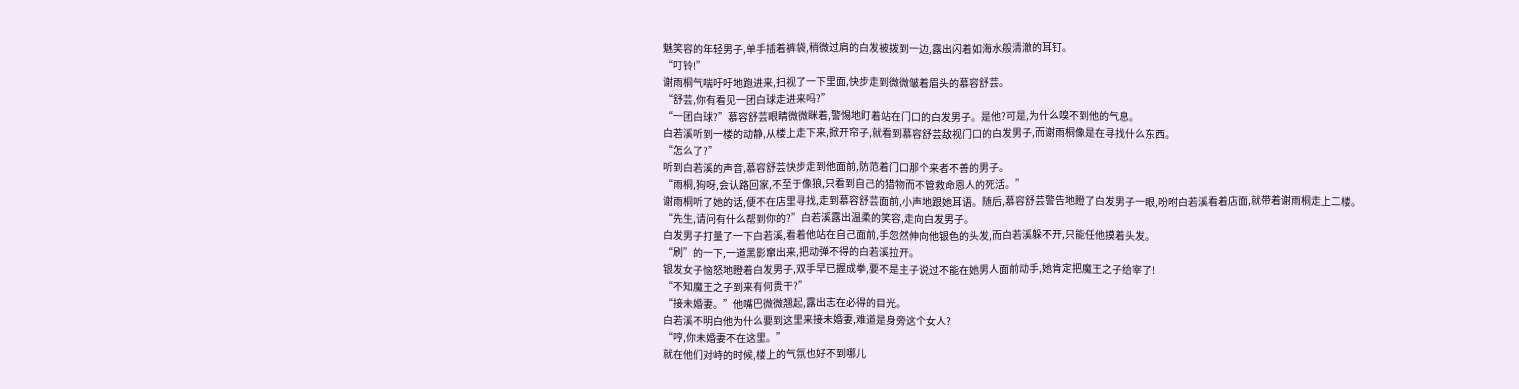魅笑容的年轻男子,单手插着裤袋,稍微过肩的白发被拨到一边,露出闪着如海水般清澈的耳钉。
“叮铃!”
谢雨桐气喘吁吁地跑进来,扫视了一下里面,快步走到微微皱着眉头的慕容舒芸。
“舒芸,你有看见一团白球走进来吗?”
“一团白球?”慕容舒芸眼睛微微眯着,警惕地盯着站在门口的白发男子。是他?可是,为什么嗅不到他的气息。
白若溪听到一楼的动静,从楼上走下来,掀开帘子,就看到慕容舒芸敌视门口的白发男子,而谢雨桐像是在寻找什么东西。
“怎么了?”
听到白若溪的声音,慕容舒芸快步走到他面前,防范着门口那个来者不善的男子。
“雨桐,狗呀,会认路回家,不至于像狼,只看到自己的猎物而不管救命恩人的死活。”
谢雨桐听了她的话,便不在店里寻找,走到慕容舒芸面前,小声地跟她耳语。随后,慕容舒芸警告地瞪了白发男子一眼,吩咐白若溪看着店面,就带着谢雨桐走上二楼。
“先生,请问有什么帮到你的?”白若溪露出温柔的笑容,走向白发男子。
白发男子打量了一下白若溪,看着他站在自己面前,手忽然伸向他银色的头发,而白若溪躲不开,只能任他摸着头发。
“刷”的一下,一道黑影窜出来,把动弹不得的白若溪拉开。
银发女子恼怒地瞪着白发男子,双手早已握成拳,要不是主子说过不能在她男人面前动手,她肯定把魔王之子给宰了!
“不知魔王之子到来有何贵干?”
“接未婚妻。”他嘴巴微微翘起,露出志在必得的目光。
白若溪不明白他为什么要到这里来接未婚妻,难道是身旁这个女人?
“哼,你未婚妻不在这里。”
就在他们对峙的时候,楼上的气氛也好不到哪儿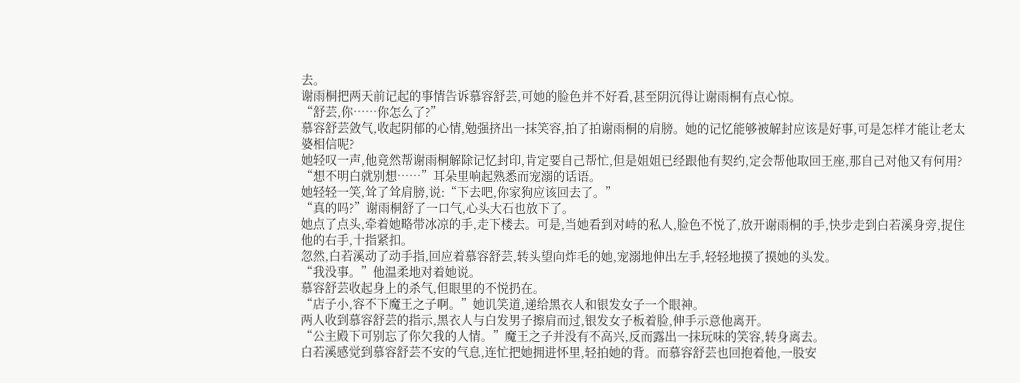去。
谢雨桐把两天前记起的事情告诉慕容舒芸,可她的脸色并不好看,甚至阴沉得让谢雨桐有点心惊。
“舒芸,你……你怎么了?”
慕容舒芸敛气,收起阴郁的心情,勉强挤出一抹笑容,拍了拍谢雨桐的肩膀。她的记忆能够被解封应该是好事,可是怎样才能让老太婆相信呢?
她轻叹一声,他竟然帮谢雨桐解除记忆封印,肯定要自己帮忙,但是姐姐已经跟他有契约,定会帮他取回王座,那自己对他又有何用?
“想不明白就别想……”耳朵里响起熟悉而宠溺的话语。
她轻轻一笑,耸了耸肩膀,说:“下去吧,你家狗应该回去了。”
“真的吗?”谢雨桐舒了一口气,心头大石也放下了。
她点了点头,牵着她略带冰凉的手,走下楼去。可是,当她看到对峙的私人,脸色不悦了,放开谢雨桐的手,快步走到白若溪身旁,捉住他的右手,十指紧扣。
忽然,白若溪动了动手指,回应着慕容舒芸,转头望向炸毛的她,宠溺地伸出左手,轻轻地摸了摸她的头发。
“我没事。”他温柔地对着她说。
慕容舒芸收起身上的杀气,但眼里的不悦扔在。
“店子小,容不下魔王之子啊。”她讥笑道,递给黑衣人和银发女子一个眼神。
两人收到慕容舒芸的指示,黑衣人与白发男子擦肩而过,银发女子板着脸,伸手示意他离开。
“公主殿下可别忘了你欠我的人情。”魔王之子并没有不高兴,反而露出一抹玩味的笑容,转身离去。
白若溪感觉到慕容舒芸不安的气息,连忙把她拥进怀里,轻拍她的背。而慕容舒芸也回抱着他,一股安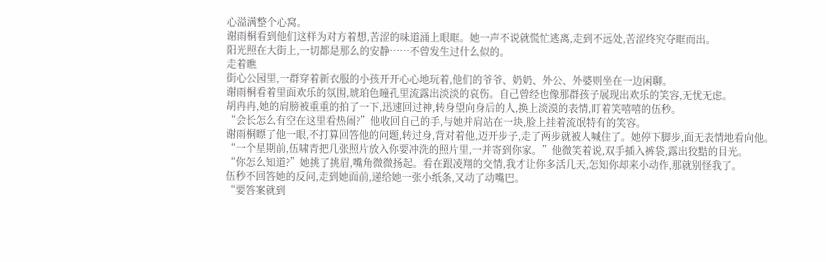心溢满整个心窝。
谢雨桐看到他们这样为对方着想,苦涩的味道涌上眼眶。她一声不说就慌忙逃离,走到不远处,苦涩终究夺眶而出。
阳光照在大街上,一切都是那么的安静……不曾发生过什么似的。
走着瞧
街心公园里,一群穿着新衣服的小孩开开心心地玩着,他们的爷爷、奶奶、外公、外婆则坐在一边闲聊。
谢雨桐看着里面欢乐的氛围,琥珀色瞳孔里流露出淡淡的哀伤。自己曾经也像那群孩子展现出欢乐的笑容,无忧无虑。
胡冉冉,她的肩膀被重重的拍了一下,迅速回过神,转身望向身后的人,换上淡漠的表情,盯着笑嘻嘻的伍秒。
“会长怎么有空在这里看热闹?”他收回自己的手,与她并肩站在一块,脸上挂着流氓特有的笑容。
谢雨桐瞟了他一眼,不打算回答他的问题,转过身,背对着他,迈开步子,走了两步就被人喊住了。她停下脚步,面无表情地看向他。
“一个星期前,伍啸青把几张照片放入你要冲洗的照片里,一并寄到你家。”他微笑着说,双手插入裤袋,露出狡黠的目光。
“你怎么知道?”她挑了挑眉,嘴角微微扬起。看在跟凌翔的交情,我才让你多活几天,怎知你却来小动作,那就别怪我了。
伍秒不回答她的反问,走到她面前,递给她一张小纸条,又动了动嘴巴。
“要答案就到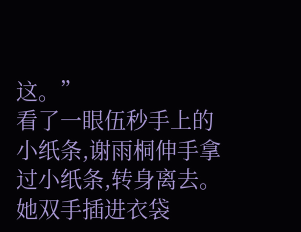这。”
看了一眼伍秒手上的小纸条,谢雨桐伸手拿过小纸条,转身离去。她双手插进衣袋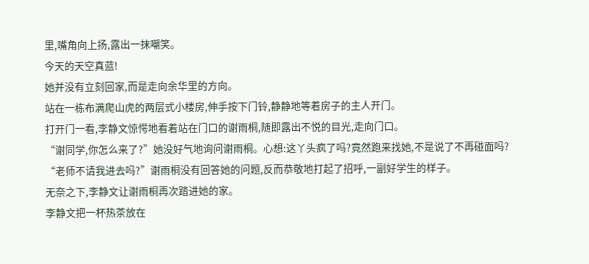里,嘴角向上扬,露出一抹嘲笑。
今天的天空真蓝!
她并没有立刻回家,而是走向余华里的方向。
站在一栋布满爬山虎的两层式小楼房,伸手按下门铃,静静地等着房子的主人开门。
打开门一看,李静文惊愕地看着站在门口的谢雨桐,随即露出不悦的目光,走向门口。
“谢同学,你怎么来了?”她没好气地询问谢雨桐。心想:这丫头疯了吗?竟然跑来找她,不是说了不再碰面吗?
“老师不请我进去吗?”谢雨桐没有回答她的问题,反而恭敬地打起了招呼,一副好学生的样子。
无奈之下,李静文让谢雨桐再次踏进她的家。
李静文把一杯热茶放在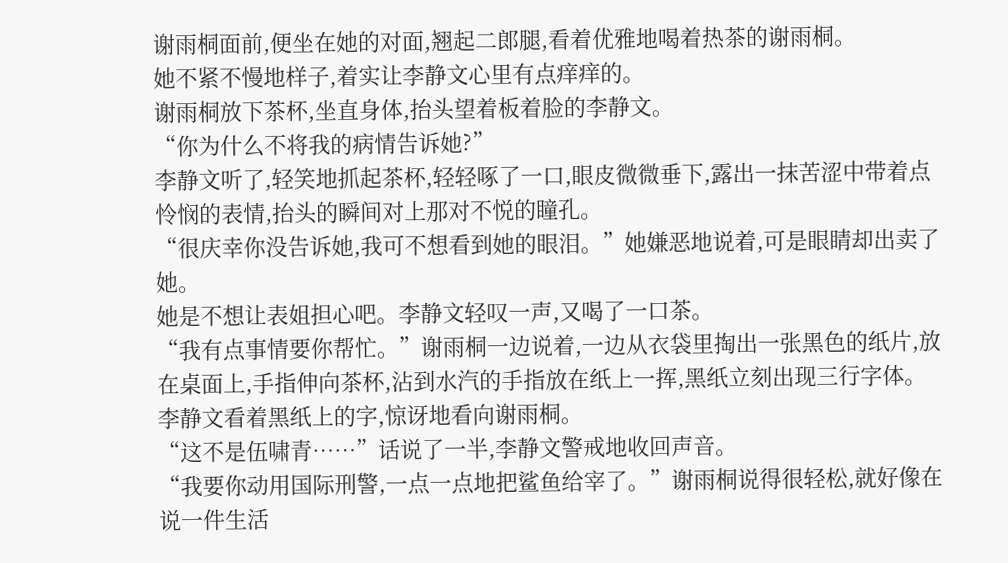谢雨桐面前,便坐在她的对面,翘起二郎腿,看着优雅地喝着热茶的谢雨桐。
她不紧不慢地样子,着实让李静文心里有点痒痒的。
谢雨桐放下茶杯,坐直身体,抬头望着板着脸的李静文。
“你为什么不将我的病情告诉她?”
李静文听了,轻笑地抓起茶杯,轻轻啄了一口,眼皮微微垂下,露出一抹苦涩中带着点怜悯的表情,抬头的瞬间对上那对不悦的瞳孔。
“很庆幸你没告诉她,我可不想看到她的眼泪。”她嫌恶地说着,可是眼睛却出卖了她。
她是不想让表姐担心吧。李静文轻叹一声,又喝了一口茶。
“我有点事情要你帮忙。”谢雨桐一边说着,一边从衣袋里掏出一张黑色的纸片,放在桌面上,手指伸向茶杯,沾到水汽的手指放在纸上一挥,黑纸立刻出现三行字体。
李静文看着黑纸上的字,惊讶地看向谢雨桐。
“这不是伍啸青……”话说了一半,李静文警戒地收回声音。
“我要你动用国际刑警,一点一点地把鲨鱼给宰了。”谢雨桐说得很轻松,就好像在说一件生活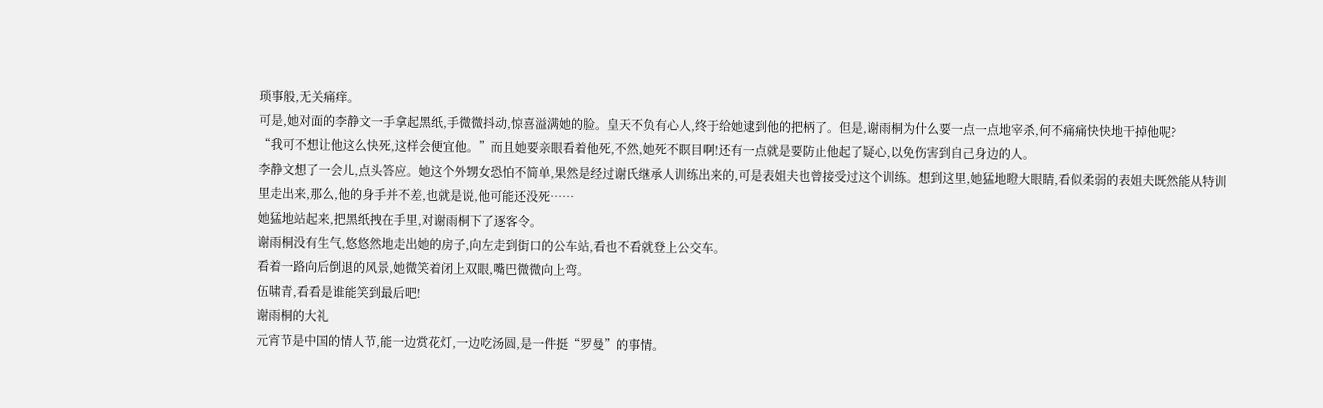琐事般,无关痛痒。
可是,她对面的李静文一手拿起黑纸,手微微抖动,惊喜溢满她的脸。皇天不负有心人,终于给她逮到他的把柄了。但是,谢雨桐为什么要一点一点地宰杀,何不痛痛快快地干掉他呢?
“我可不想让他这么快死,这样会便宜他。”而且她要亲眼看着他死,不然,她死不瞑目啊!还有一点就是要防止他起了疑心,以免伤害到自己身边的人。
李静文想了一会儿,点头答应。她这个外甥女恐怕不简单,果然是经过谢氏继承人训练出来的,可是表姐夫也曾接受过这个训练。想到这里,她猛地瞪大眼睛,看似柔弱的表姐夫既然能从特训里走出来,那么,他的身手并不差,也就是说,他可能还没死……
她猛地站起来,把黑纸拽在手里,对谢雨桐下了逐客令。
谢雨桐没有生气,悠悠然地走出她的房子,向左走到街口的公车站,看也不看就登上公交车。
看着一路向后倒退的风景,她微笑着闭上双眼,嘴巴微微向上弯。
伍啸青,看看是谁能笑到最后吧!
谢雨桐的大礼
元宵节是中国的情人节,能一边赏花灯,一边吃汤圆,是一件挺“罗曼”的事情。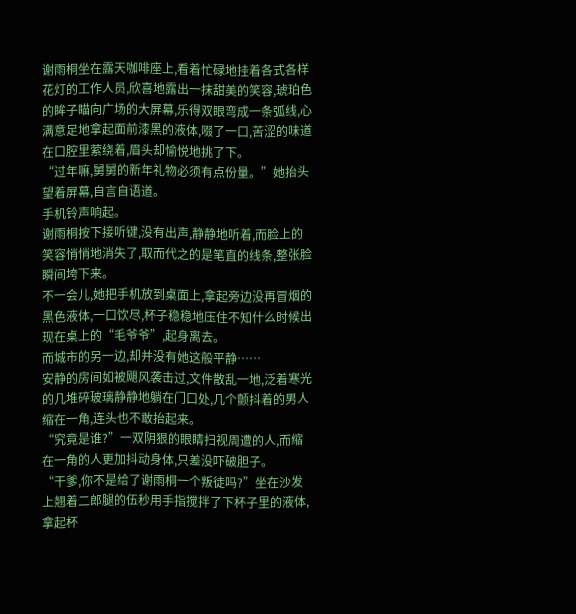谢雨桐坐在露天咖啡座上,看着忙碌地挂着各式各样花灯的工作人员,欣喜地露出一抹甜美的笑容,琥珀色的眸子瞄向广场的大屏幕,乐得双眼弯成一条弧线,心满意足地拿起面前漆黑的液体,啜了一口,苦涩的味道在口腔里萦绕着,眉头却愉悦地挑了下。
“过年嘛,舅舅的新年礼物必须有点份量。”她抬头望着屏幕,自言自语道。
手机铃声响起。
谢雨桐按下接听键,没有出声,静静地听着,而脸上的笑容悄悄地消失了,取而代之的是笔直的线条,整张脸瞬间垮下来。
不一会儿,她把手机放到桌面上,拿起旁边没再冒烟的黑色液体,一口饮尽,杯子稳稳地压住不知什么时候出现在桌上的“毛爷爷”,起身离去。
而城市的另一边,却并没有她这般平静……
安静的房间如被飓风袭击过,文件散乱一地,泛着寒光的几堆碎玻璃静静地躺在门口处,几个颤抖着的男人缩在一角,连头也不敢抬起来。
“究竟是谁?”一双阴狠的眼睛扫视周遭的人,而缩在一角的人更加抖动身体,只差没吓破胆子。
“干爹,你不是给了谢雨桐一个叛徒吗?”坐在沙发上翘着二郎腿的伍秒用手指搅拌了下杯子里的液体,拿起杯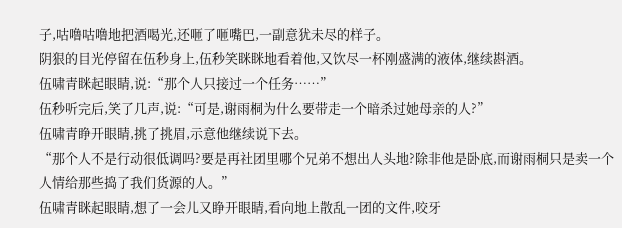子,咕噜咕噜地把酒喝光,还咂了咂嘴巴,一副意犹未尽的样子。
阴狠的目光停留在伍秒身上,伍秒笑眯眯地看着他,又饮尽一杯刚盛满的液体,继续斟酒。
伍啸青眯起眼睛,说:“那个人只接过一个任务……”
伍秒听完后,笑了几声,说:“可是,谢雨桐为什么要带走一个暗杀过她母亲的人?”
伍啸青睁开眼睛,挑了挑眉,示意他继续说下去。
“那个人不是行动很低调吗?要是再社团里哪个兄弟不想出人头地?除非他是卧底,而谢雨桐只是卖一个人情给那些捣了我们货源的人。”
伍啸青眯起眼睛,想了一会儿又睁开眼睛,看向地上散乱一团的文件,咬牙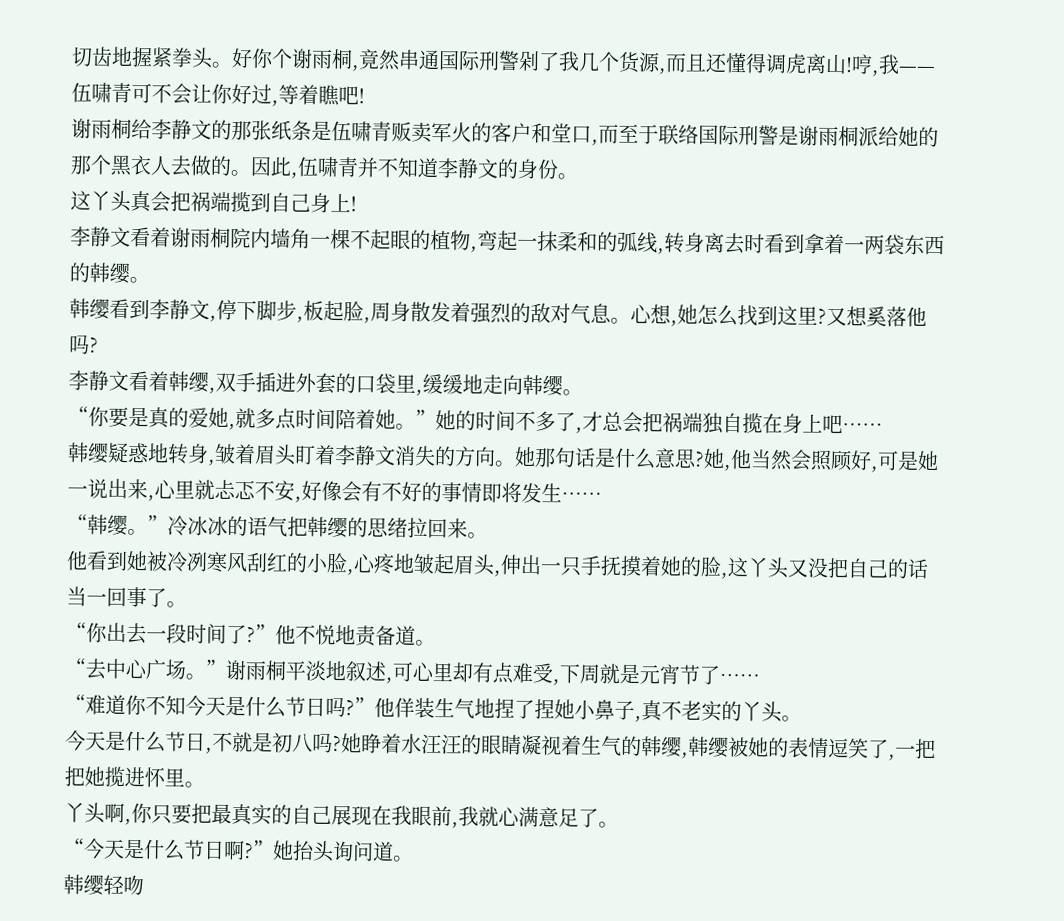切齿地握紧拳头。好你个谢雨桐,竟然串通国际刑警剁了我几个货源,而且还懂得调虎离山!哼,我——伍啸青可不会让你好过,等着瞧吧!
谢雨桐给李静文的那张纸条是伍啸青贩卖军火的客户和堂口,而至于联络国际刑警是谢雨桐派给她的那个黑衣人去做的。因此,伍啸青并不知道李静文的身份。
这丫头真会把祸端揽到自己身上!
李静文看着谢雨桐院内墙角一棵不起眼的植物,弯起一抹柔和的弧线,转身离去时看到拿着一两袋东西的韩缨。
韩缨看到李静文,停下脚步,板起脸,周身散发着强烈的敌对气息。心想,她怎么找到这里?又想奚落他吗?
李静文看着韩缨,双手插进外套的口袋里,缓缓地走向韩缨。
“你要是真的爱她,就多点时间陪着她。”她的时间不多了,才总会把祸端独自揽在身上吧……
韩缨疑惑地转身,皱着眉头盯着李静文消失的方向。她那句话是什么意思?她,他当然会照顾好,可是她一说出来,心里就忐忑不安,好像会有不好的事情即将发生……
“韩缨。”冷冰冰的语气把韩缨的思绪拉回来。
他看到她被冷冽寒风刮红的小脸,心疼地皱起眉头,伸出一只手抚摸着她的脸,这丫头又没把自己的话当一回事了。
“你出去一段时间了?”他不悦地责备道。
“去中心广场。”谢雨桐平淡地叙述,可心里却有点难受,下周就是元宵节了……
“难道你不知今天是什么节日吗?”他佯装生气地捏了捏她小鼻子,真不老实的丫头。
今天是什么节日,不就是初八吗?她睁着水汪汪的眼睛凝视着生气的韩缨,韩缨被她的表情逗笑了,一把把她揽进怀里。
丫头啊,你只要把最真实的自己展现在我眼前,我就心满意足了。
“今天是什么节日啊?”她抬头询问道。
韩缨轻吻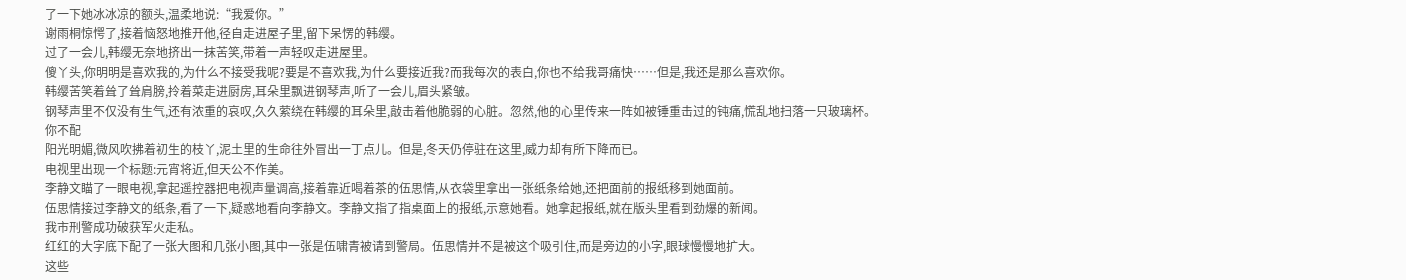了一下她冰冰凉的额头,温柔地说:“我爱你。”
谢雨桐惊愕了,接着恼怒地推开他,径自走进屋子里,留下呆愣的韩缨。
过了一会儿,韩缨无奈地挤出一抹苦笑,带着一声轻叹走进屋里。
傻丫头,你明明是喜欢我的,为什么不接受我呢?要是不喜欢我,为什么要接近我?而我每次的表白,你也不给我哥痛快……但是,我还是那么喜欢你。
韩缨苦笑着耸了耸肩膀,拎着菜走进厨房,耳朵里飘进钢琴声,听了一会儿,眉头紧皱。
钢琴声里不仅没有生气,还有浓重的哀叹,久久萦绕在韩缨的耳朵里,敲击着他脆弱的心脏。忽然,他的心里传来一阵如被锤重击过的钝痛,慌乱地扫落一只玻璃杯。
你不配
阳光明媚,微风吹拂着初生的枝丫,泥土里的生命往外冒出一丁点儿。但是,冬天仍停驻在这里,威力却有所下降而已。
电视里出现一个标题:元宵将近,但天公不作美。
李静文瞄了一眼电视,拿起遥控器把电视声量调高,接着靠近喝着茶的伍思情,从衣袋里拿出一张纸条给她,还把面前的报纸移到她面前。
伍思情接过李静文的纸条,看了一下,疑惑地看向李静文。李静文指了指桌面上的报纸,示意她看。她拿起报纸,就在版头里看到劲爆的新闻。
我市刑警成功破获军火走私。
红红的大字底下配了一张大图和几张小图,其中一张是伍啸青被请到警局。伍思情并不是被这个吸引住,而是旁边的小字,眼球慢慢地扩大。
这些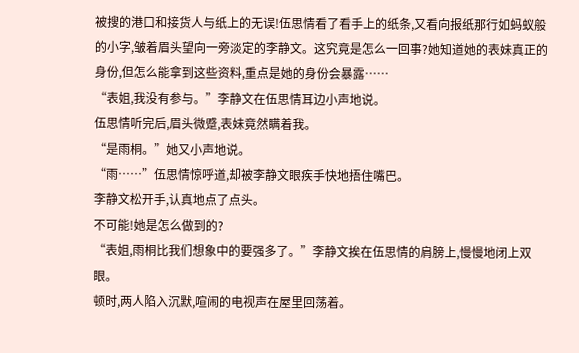被搜的港口和接货人与纸上的无误!伍思情看了看手上的纸条,又看向报纸那行如蚂蚁般的小字,皱着眉头望向一旁淡定的李静文。这究竟是怎么一回事?她知道她的表妹真正的身份,但怎么能拿到这些资料,重点是她的身份会暴露……
“表姐,我没有参与。”李静文在伍思情耳边小声地说。
伍思情听完后,眉头微蹙,表妹竟然瞒着我。
“是雨桐。”她又小声地说。
“雨……”伍思情惊呼道,却被李静文眼疾手快地捂住嘴巴。
李静文松开手,认真地点了点头。
不可能!她是怎么做到的?
“表姐,雨桐比我们想象中的要强多了。”李静文挨在伍思情的肩膀上,慢慢地闭上双眼。
顿时,两人陷入沉默,喧闹的电视声在屋里回荡着。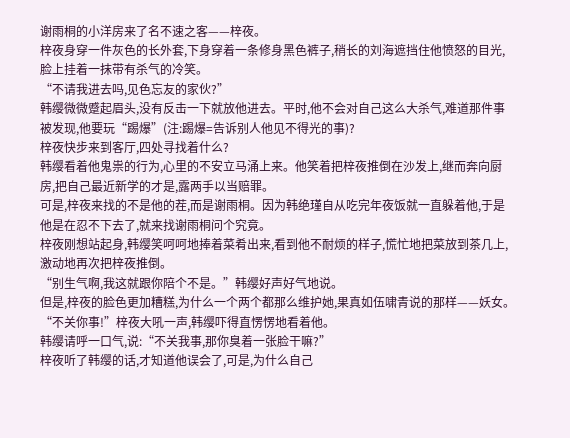谢雨桐的小洋房来了名不速之客——梓夜。
梓夜身穿一件灰色的长外套,下身穿着一条修身黑色裤子,稍长的刘海遮挡住他愤怒的目光,脸上挂着一抹带有杀气的冷笑。
“不请我进去吗,见色忘友的家伙?”
韩缨微微蹙起眉头,没有反击一下就放他进去。平时,他不会对自己这么大杀气,难道那件事被发现,他要玩“踢爆”(注:踢爆=告诉别人他见不得光的事)?
梓夜快步来到客厅,四处寻找着什么?
韩缨看着他鬼祟的行为,心里的不安立马涌上来。他笑着把梓夜推倒在沙发上,继而奔向厨房,把自己最近新学的才是,露两手以当赔罪。
可是,梓夜来找的不是他的茬,而是谢雨桐。因为韩绝瑾自从吃完年夜饭就一直躲着他,于是他是在忍不下去了,就来找谢雨桐问个究竟。
梓夜刚想站起身,韩缨笑呵呵地捧着菜肴出来,看到他不耐烦的样子,慌忙地把菜放到茶几上,激动地再次把梓夜推倒。
“别生气啊,我这就跟你陪个不是。”韩缨好声好气地说。
但是,梓夜的脸色更加糟糕,为什么一个两个都那么维护她,果真如伍啸青说的那样——妖女。
“不关你事!”梓夜大吼一声,韩缨吓得直愣愣地看着他。
韩缨请呼一口气,说:“不关我事,那你臭着一张脸干嘛?”
梓夜听了韩缨的话,才知道他误会了,可是,为什么自己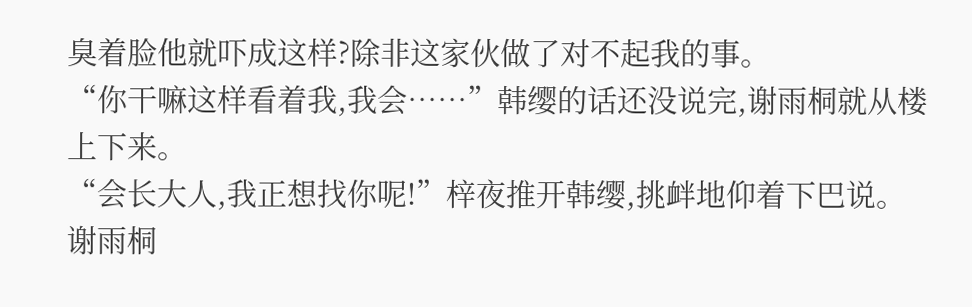臭着脸他就吓成这样?除非这家伙做了对不起我的事。
“你干嘛这样看着我,我会……”韩缨的话还没说完,谢雨桐就从楼上下来。
“会长大人,我正想找你呢!”梓夜推开韩缨,挑衅地仰着下巴说。
谢雨桐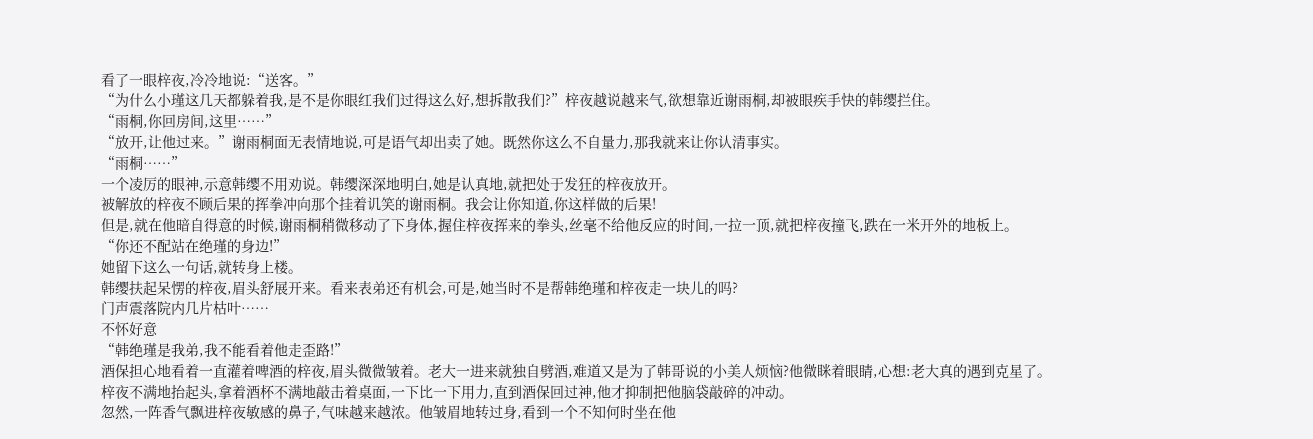看了一眼梓夜,冷冷地说:“送客。”
“为什么小瑾这几天都躲着我,是不是你眼红我们过得这么好,想拆散我们?”梓夜越说越来气,欲想靠近谢雨桐,却被眼疾手快的韩缨拦住。
“雨桐,你回房间,这里……”
“放开,让他过来。”谢雨桐面无表情地说,可是语气却出卖了她。既然你这么不自量力,那我就来让你认清事实。
“雨桐……”
一个凌厉的眼神,示意韩缨不用劝说。韩缨深深地明白,她是认真地,就把处于发狂的梓夜放开。
被解放的梓夜不顾后果的挥拳冲向那个挂着讥笑的谢雨桐。我会让你知道,你这样做的后果!
但是,就在他暗自得意的时候,谢雨桐稍微移动了下身体,握住梓夜挥来的拳头,丝毫不给他反应的时间,一拉一顶,就把梓夜撞飞,跌在一米开外的地板上。
“你还不配站在绝瑾的身边!”
她留下这么一句话,就转身上楼。
韩缨扶起呆愣的梓夜,眉头舒展开来。看来表弟还有机会,可是,她当时不是帮韩绝瑾和梓夜走一块儿的吗?
门声震落院内几片枯叶……
不怀好意
“韩绝瑾是我弟,我不能看着他走歪路!”
酒保担心地看着一直灌着啤酒的梓夜,眉头微微皱着。老大一进来就独自劈酒,难道又是为了韩哥说的小美人烦恼?他微眯着眼睛,心想:老大真的遇到克星了。
梓夜不满地抬起头,拿着酒杯不满地敲击着桌面,一下比一下用力,直到酒保回过神,他才抑制把他脑袋敲碎的冲动。
忽然,一阵香气飘进梓夜敏感的鼻子,气味越来越浓。他皱眉地转过身,看到一个不知何时坐在他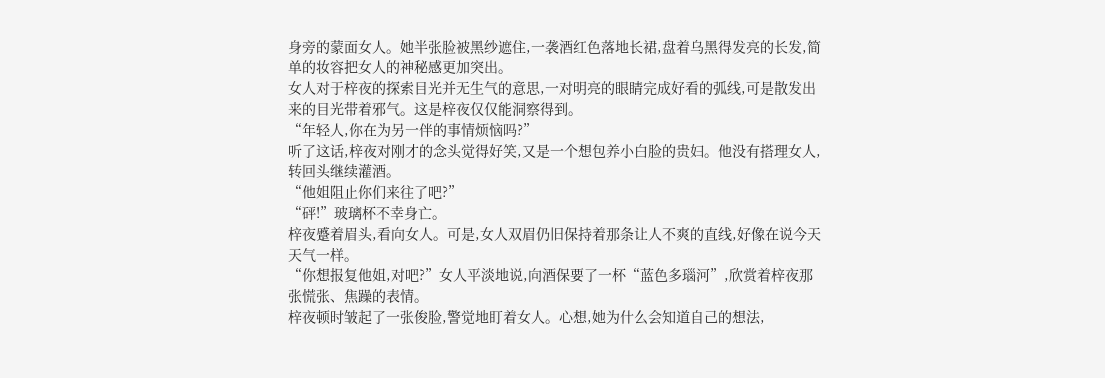身旁的蒙面女人。她半张脸被黑纱遮住,一袭酒红色落地长裙,盘着乌黑得发亮的长发,简单的妆容把女人的神秘感更加突出。
女人对于梓夜的探索目光并无生气的意思,一对明亮的眼睛完成好看的弧线,可是散发出来的目光带着邪气。这是梓夜仅仅能洞察得到。
“年轻人,你在为另一伴的事情烦恼吗?”
听了这话,梓夜对刚才的念头觉得好笑,又是一个想包养小白脸的贵妇。他没有搭理女人,转回头继续灌酒。
“他姐阻止你们来往了吧?”
“砰!”玻璃杯不幸身亡。
梓夜蹙着眉头,看向女人。可是,女人双眉仍旧保持着那条让人不爽的直线,好像在说今天天气一样。
“你想报复他姐,对吧?”女人平淡地说,向酒保要了一杯“蓝色多瑙河”,欣赏着梓夜那张慌张、焦躁的表情。
梓夜顿时皱起了一张俊脸,警觉地盯着女人。心想,她为什么会知道自己的想法,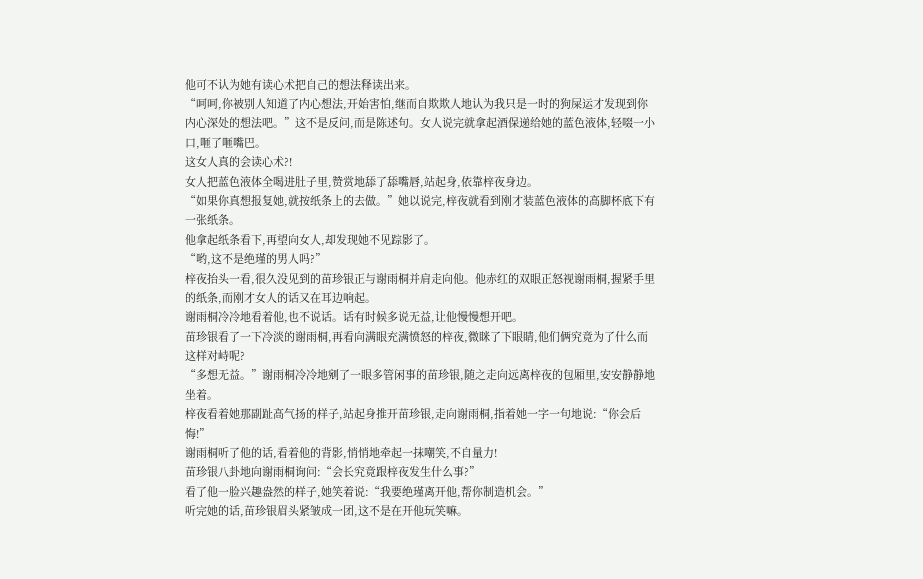他可不认为她有读心术把自己的想法释读出来。
“呵呵,你被别人知道了内心想法,开始害怕,继而自欺欺人地认为我只是一时的狗屎运才发现到你内心深处的想法吧。”这不是反问,而是陈述句。女人说完就拿起酒保递给她的蓝色液体,轻啜一小口,咂了咂嘴巴。
这女人真的会读心术?!
女人把蓝色液体全喝进肚子里,赞赏地舔了舔嘴唇,站起身,依靠梓夜身边。
“如果你真想报复她,就按纸条上的去做。”她以说完,梓夜就看到刚才装蓝色液体的高脚杯底下有一张纸条。
他拿起纸条看下,再望向女人,却发现她不见踪影了。
“哟,这不是绝瑾的男人吗?”
梓夜抬头一看,很久没见到的苗珍银正与谢雨桐并肩走向他。他赤红的双眼正怒视谢雨桐,握紧手里的纸条,而刚才女人的话又在耳边响起。
谢雨桐冷冷地看着他,也不说话。话有时候多说无益,让他慢慢想开吧。
苗珍银看了一下冷淡的谢雨桐,再看向满眼充满愤怒的梓夜,微眯了下眼睛,他们俩究竟为了什么而这样对峙呢?
“多想无益。”谢雨桐冷冷地剜了一眼多管闲事的苗珍银,随之走向远离梓夜的包厢里,安安静静地坐着。
梓夜看着她那副趾高气扬的样子,站起身推开苗珍银,走向谢雨桐,指着她一字一句地说:“你会后悔!”
谢雨桐听了他的话,看着他的背影,悄悄地牵起一抹嘲笑,不自量力!
苗珍银八卦地向谢雨桐询问:“会长究竟跟梓夜发生什么事?”
看了他一脸兴趣盎然的样子,她笑着说:“我要绝瑾离开他,帮你制造机会。”
听完她的话,苗珍银眉头紧皱成一团,这不是在开他玩笑嘛。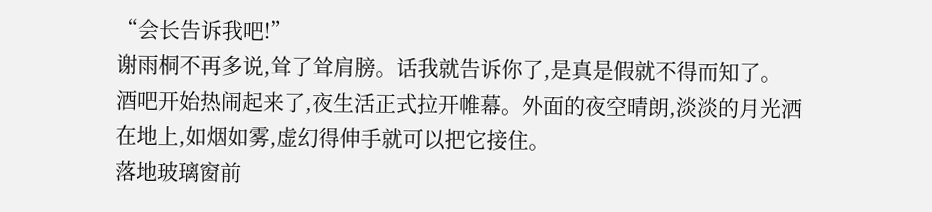“会长告诉我吧!”
谢雨桐不再多说,耸了耸肩膀。话我就告诉你了,是真是假就不得而知了。
酒吧开始热闹起来了,夜生活正式拉开帷幕。外面的夜空晴朗,淡淡的月光洒在地上,如烟如雾,虚幻得伸手就可以把它接住。
落地玻璃窗前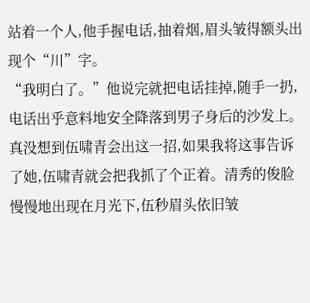站着一个人,他手握电话,抽着烟,眉头皱得额头出现个“川”字。
“我明白了。”他说完就把电话挂掉,随手一扔,电话出乎意料地安全降落到男子身后的沙发上。
真没想到伍啸青会出这一招,如果我将这事告诉了她,伍啸青就会把我抓了个正着。清秀的俊脸慢慢地出现在月光下,伍秒眉头依旧皱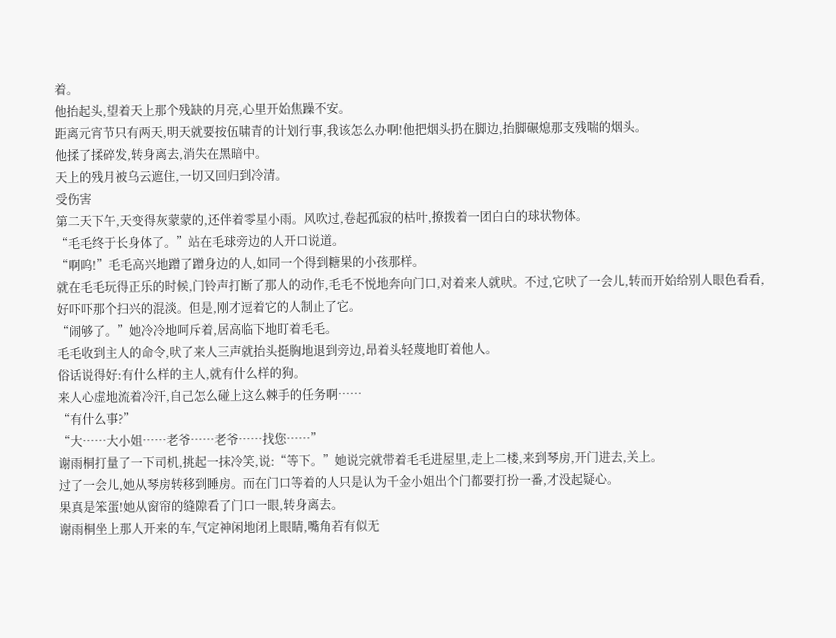着。
他抬起头,望着天上那个残缺的月亮,心里开始焦躁不安。
距离元宵节只有两天,明天就要按伍啸青的计划行事,我该怎么办啊!他把烟头扔在脚边,抬脚碾熄那支残喘的烟头。
他揉了揉碎发,转身离去,消失在黑暗中。
天上的残月被乌云遮住,一切又回归到冷清。
受伤害
第二天下午,天变得灰蒙蒙的,还伴着零星小雨。风吹过,卷起孤寂的枯叶,撩拨着一团白白的球状物体。
“毛毛终于长身体了。”站在毛球旁边的人开口说道。
“啊呜!”毛毛高兴地蹭了蹭身边的人,如同一个得到糖果的小孩那样。
就在毛毛玩得正乐的时候,门铃声打断了那人的动作,毛毛不悦地奔向门口,对着来人就吠。不过,它吠了一会儿,转而开始给别人眼色看看,好吓吓那个扫兴的混淡。但是,刚才逗着它的人制止了它。
“闹够了。”她冷冷地呵斥着,居高临下地盯着毛毛。
毛毛收到主人的命令,吠了来人三声就抬头挺胸地退到旁边,昂着头轻蔑地盯着他人。
俗话说得好:有什么样的主人,就有什么样的狗。
来人心虚地流着冷汗,自己怎么碰上这么棘手的任务啊……
“有什么事?”
“大……大小姐……老爷……老爷……找您……”
谢雨桐打量了一下司机,挑起一抹冷笑,说:“等下。”她说完就带着毛毛进屋里,走上二楼,来到琴房,开门进去,关上。
过了一会儿,她从琴房转移到睡房。而在门口等着的人只是认为千金小姐出个门都要打扮一番,才没起疑心。
果真是笨蛋!她从窗帘的缝隙看了门口一眼,转身离去。
谢雨桐坐上那人开来的车,气定神闲地闭上眼睛,嘴角若有似无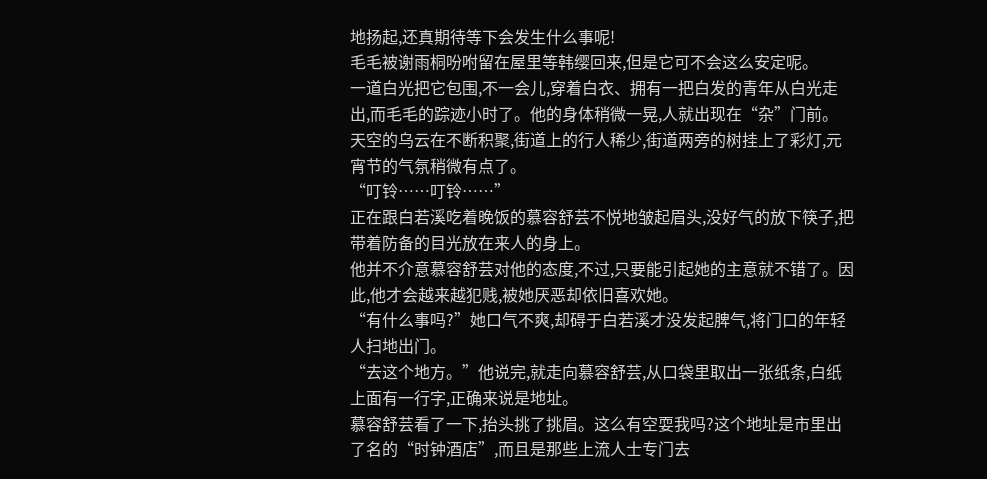地扬起,还真期待等下会发生什么事呢!
毛毛被谢雨桐吩咐留在屋里等韩缨回来,但是它可不会这么安定呢。
一道白光把它包围,不一会儿,穿着白衣、拥有一把白发的青年从白光走出,而毛毛的踪迹小时了。他的身体稍微一晃,人就出现在“杂”门前。
天空的乌云在不断积聚,街道上的行人稀少,街道两旁的树挂上了彩灯,元宵节的气氛稍微有点了。
“叮铃……叮铃……”
正在跟白若溪吃着晚饭的慕容舒芸不悦地皱起眉头,没好气的放下筷子,把带着防备的目光放在来人的身上。
他并不介意慕容舒芸对他的态度,不过,只要能引起她的主意就不错了。因此,他才会越来越犯贱,被她厌恶却依旧喜欢她。
“有什么事吗?”她口气不爽,却碍于白若溪才没发起脾气,将门口的年轻人扫地出门。
“去这个地方。”他说完,就走向慕容舒芸,从口袋里取出一张纸条,白纸上面有一行字,正确来说是地址。
慕容舒芸看了一下,抬头挑了挑眉。这么有空耍我吗?这个地址是市里出了名的“时钟酒店”,而且是那些上流人士专门去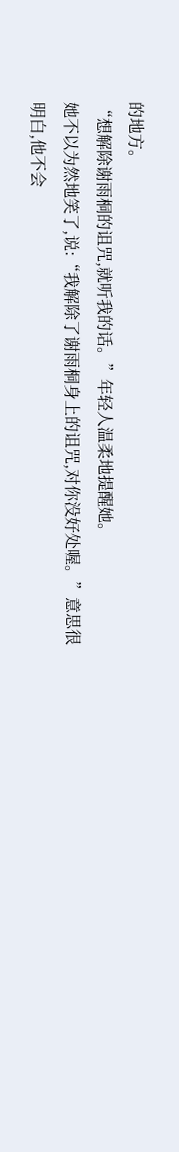的地方。
“想解除谢雨桐的诅咒,就听我的话。”年轻人温柔地提醒她。
她不以为然地笑了,说:“我解除了谢雨桐身上的诅咒,对你没好处喔。”意思很明白,他不会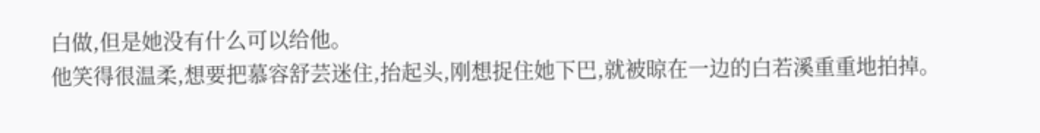白做,但是她没有什么可以给他。
他笑得很温柔,想要把慕容舒芸迷住,抬起头,刚想捉住她下巴,就被晾在一边的白若溪重重地拍掉。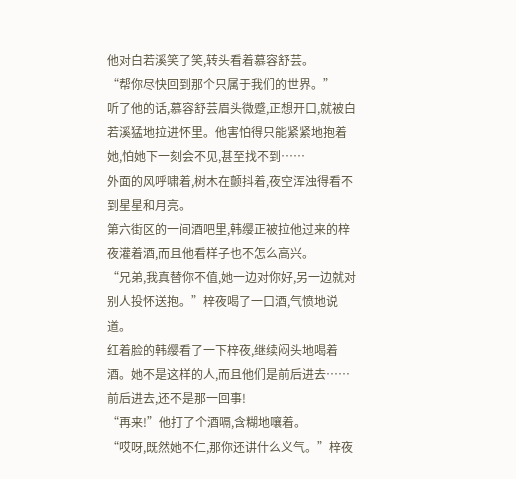他对白若溪笑了笑,转头看着慕容舒芸。
“帮你尽快回到那个只属于我们的世界。”
听了他的话,慕容舒芸眉头微蹙,正想开口,就被白若溪猛地拉进怀里。他害怕得只能紧紧地抱着她,怕她下一刻会不见,甚至找不到……
外面的风呼啸着,树木在颤抖着,夜空浑浊得看不到星星和月亮。
第六街区的一间酒吧里,韩缨正被拉他过来的梓夜灌着酒,而且他看样子也不怎么高兴。
“兄弟,我真替你不值,她一边对你好,另一边就对别人投怀送抱。”梓夜喝了一口酒,气愤地说道。
红着脸的韩缨看了一下梓夜,继续闷头地喝着酒。她不是这样的人,而且他们是前后进去……前后进去,还不是那一回事!
“再来!”他打了个酒嗝,含糊地嚷着。
“哎呀,既然她不仁,那你还讲什么义气。”梓夜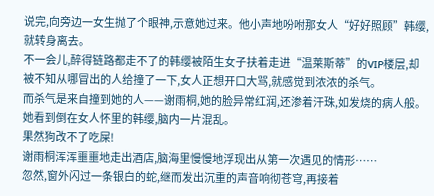说完,向旁边一女生抛了个眼神,示意她过来。他小声地吩咐那女人“好好照顾”韩缨,就转身离去。
不一会儿,醉得链路都走不了的韩缨被陌生女子扶着走进“温莱斯蒂”的VIP楼层,却被不知从哪冒出的人给撞了一下,女人正想开口大骂,就感觉到浓浓的杀气。
而杀气是来自撞到她的人——谢雨桐,她的脸异常红润,还渗着汗珠,如发烧的病人般。她看到倒在女人怀里的韩缨,脑内一片混乱。
果然狗改不了吃屎!
谢雨桐浑浑噩噩地走出酒店,脑海里慢慢地浮现出从第一次遇见的情形……
忽然,窗外闪过一条银白的蛇,继而发出沉重的声音响彻苍穹,再接着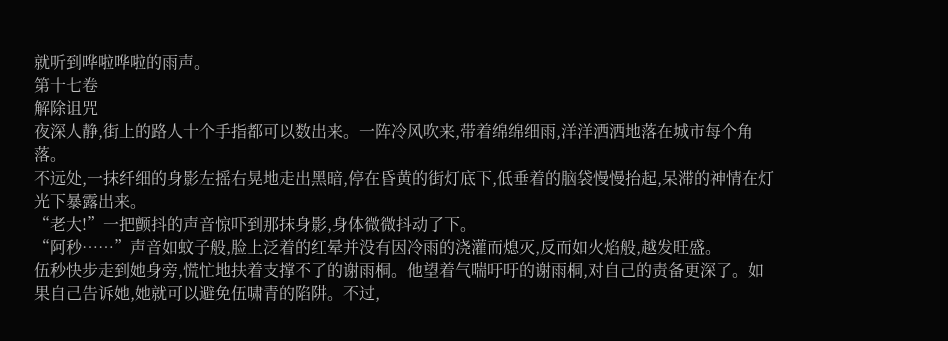就听到哗啦哗啦的雨声。
第十七卷
解除诅咒
夜深人静,街上的路人十个手指都可以数出来。一阵冷风吹来,带着绵绵细雨,洋洋洒洒地落在城市每个角落。
不远处,一抹纤细的身影左摇右晃地走出黑暗,停在昏黄的街灯底下,低垂着的脑袋慢慢抬起,呆滞的神情在灯光下暴露出来。
“老大!”一把颤抖的声音惊吓到那抹身影,身体微微抖动了下。
“阿秒……”声音如蚊子般,脸上泛着的红晕并没有因冷雨的浇灌而熄灭,反而如火焰般,越发旺盛。
伍秒快步走到她身旁,慌忙地扶着支撑不了的谢雨桐。他望着气喘吁吁的谢雨桐,对自己的责备更深了。如果自己告诉她,她就可以避免伍啸青的陷阱。不过,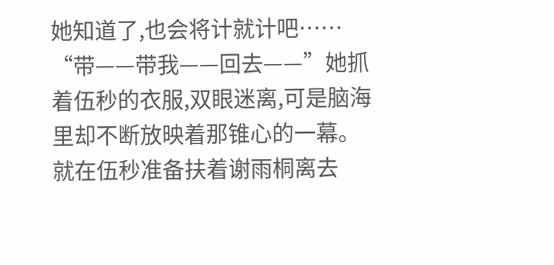她知道了,也会将计就计吧……
“带——带我——回去——”她抓着伍秒的衣服,双眼迷离,可是脑海里却不断放映着那锥心的一幕。
就在伍秒准备扶着谢雨桐离去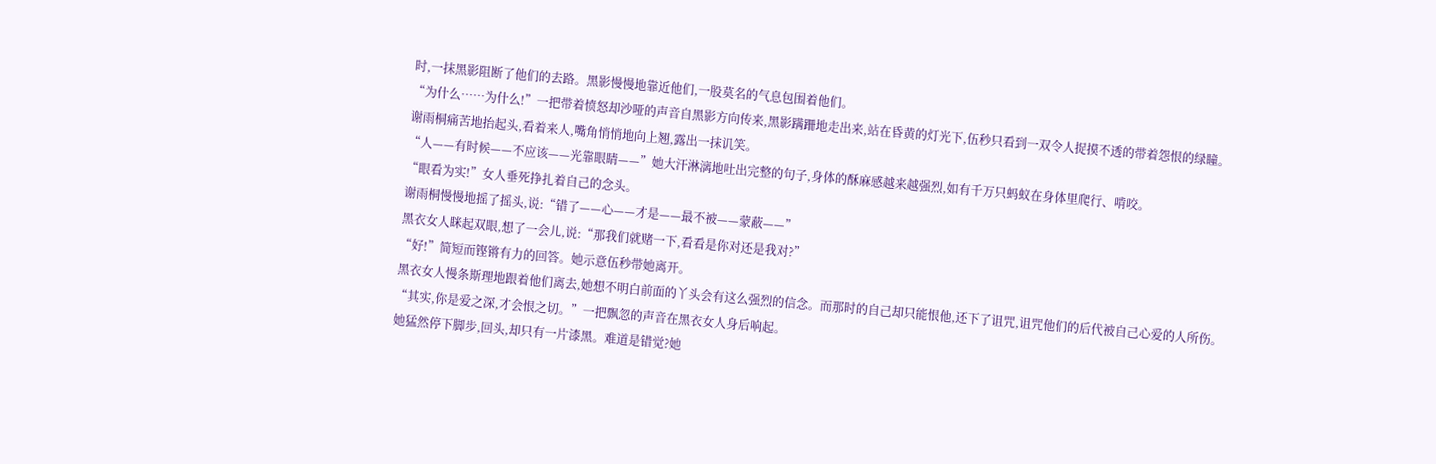时,一抹黑影阻断了他们的去路。黑影慢慢地靠近他们,一股莫名的气息包围着他们。
“为什么……为什么!”一把带着愤怒却沙哑的声音自黑影方向传来,黑影蹒跚地走出来,站在昏黄的灯光下,伍秒只看到一双令人捉摸不透的带着怨恨的绿瞳。
谢雨桐痛苦地抬起头,看着来人,嘴角悄悄地向上翘,露出一抹讥笑。
“人——有时候——不应该——光靠眼睛——”她大汗淋漓地吐出完整的句子,身体的酥麻感越来越强烈,如有千万只蚂蚁在身体里爬行、啃咬。
“眼看为实!”女人垂死挣扎着自己的念头。
谢雨桐慢慢地摇了摇头,说:“错了——心——才是——最不被——蒙蔽——”
黑衣女人眯起双眼,想了一会儿,说:“那我们就赌一下,看看是你对还是我对?”
“好!”简短而铿锵有力的回答。她示意伍秒带她离开。
黑衣女人慢条斯理地跟着他们离去,她想不明白前面的丫头会有这么强烈的信念。而那时的自己却只能恨他,还下了诅咒,诅咒他们的后代被自己心爱的人所伤。
“其实,你是爱之深,才会恨之切。”一把飘忽的声音在黑衣女人身后响起。
她猛然停下脚步,回头,却只有一片漆黑。难道是错觉?她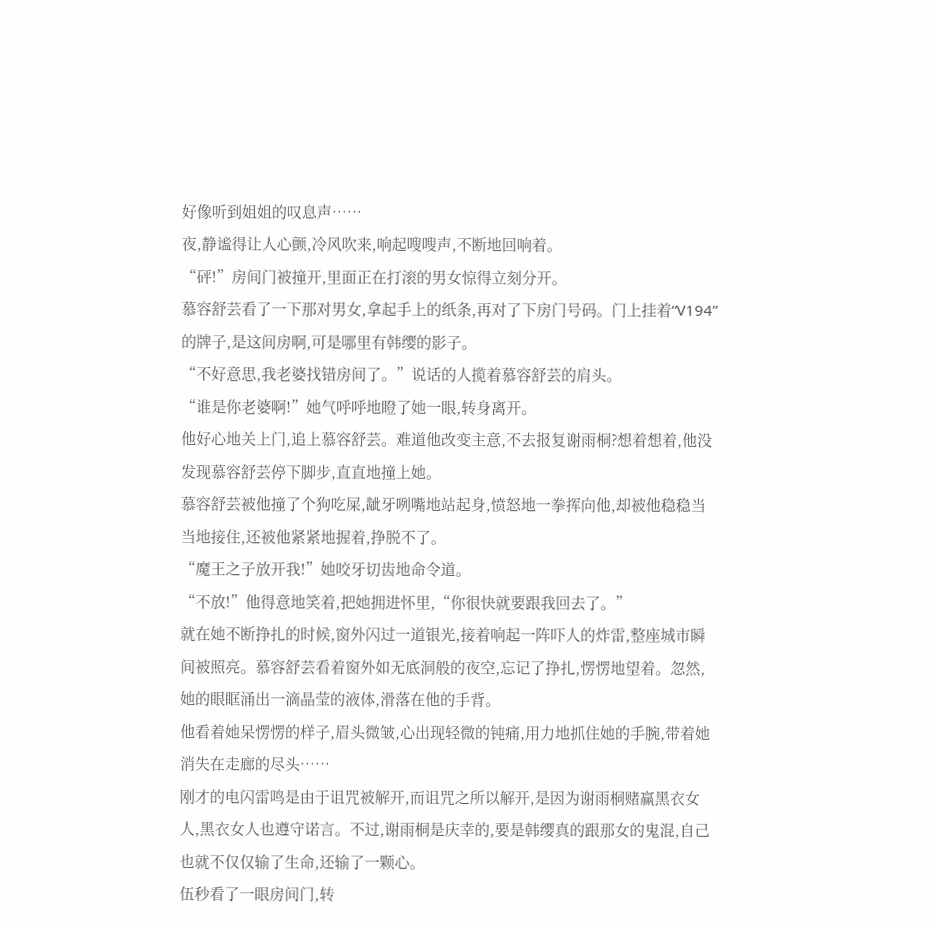好像听到姐姐的叹息声……
夜,静谧得让人心颤,冷风吹来,响起嗖嗖声,不断地回响着。
“砰!”房间门被撞开,里面正在打滚的男女惊得立刻分开。
慕容舒芸看了一下那对男女,拿起手上的纸条,再对了下房门号码。门上挂着“V194”的牌子,是这间房啊,可是哪里有韩缨的影子。
“不好意思,我老婆找错房间了。”说话的人揽着慕容舒芸的肩头。
“谁是你老婆啊!”她气呼呼地瞪了她一眼,转身离开。
他好心地关上门,追上慕容舒芸。难道他改变主意,不去报复谢雨桐?想着想着,他没发现慕容舒芸停下脚步,直直地撞上她。
慕容舒芸被他撞了个狗吃屎,龇牙咧嘴地站起身,愤怒地一拳挥向他,却被他稳稳当当地接住,还被他紧紧地握着,挣脱不了。
“魔王之子放开我!”她咬牙切齿地命令道。
“不放!”他得意地笑着,把她拥进怀里,“你很快就要跟我回去了。”
就在她不断挣扎的时候,窗外闪过一道银光,接着响起一阵吓人的炸雷,整座城市瞬间被照亮。慕容舒芸看着窗外如无底洞般的夜空,忘记了挣扎,愣愣地望着。忽然,她的眼眶涌出一滴晶莹的液体,滑落在他的手背。
他看着她呆愣愣的样子,眉头微皱,心出现轻微的钝痛,用力地抓住她的手腕,带着她消失在走廊的尽头……
刚才的电闪雷鸣是由于诅咒被解开,而诅咒之所以解开,是因为谢雨桐赌赢黑衣女人,黑衣女人也遵守诺言。不过,谢雨桐是庆幸的,要是韩缨真的跟那女的鬼混,自己也就不仅仅输了生命,还输了一颗心。
伍秒看了一眼房间门,转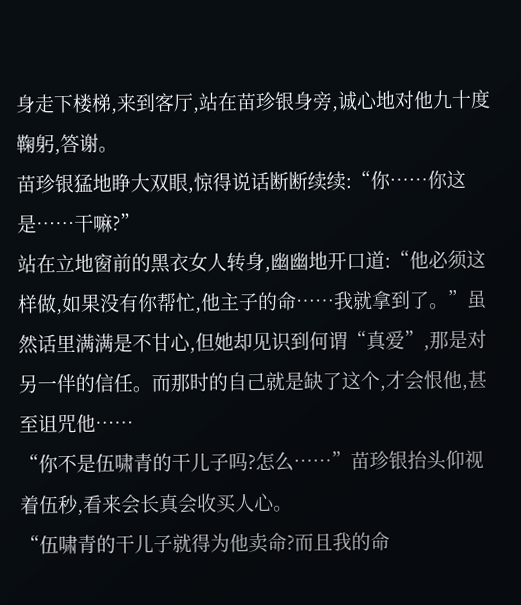身走下楼梯,来到客厅,站在苗珍银身旁,诚心地对他九十度鞠躬,答谢。
苗珍银猛地睁大双眼,惊得说话断断续续:“你……你这是……干嘛?”
站在立地窗前的黑衣女人转身,幽幽地开口道:“他必须这样做,如果没有你帮忙,他主子的命……我就拿到了。”虽然话里满满是不甘心,但她却见识到何谓“真爱”,那是对另一伴的信任。而那时的自己就是缺了这个,才会恨他,甚至诅咒他……
“你不是伍啸青的干儿子吗?怎么……”苗珍银抬头仰视着伍秒,看来会长真会收买人心。
“伍啸青的干儿子就得为他卖命?而且我的命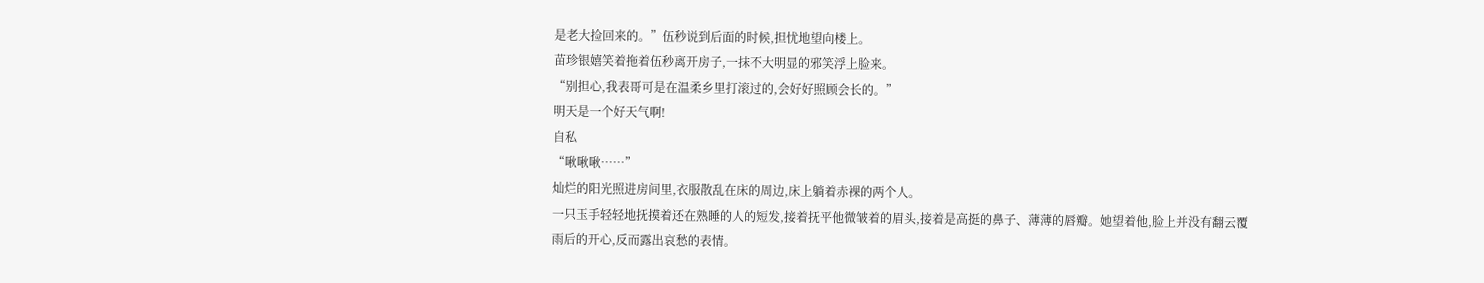是老大捡回来的。”伍秒说到后面的时候,担忧地望向楼上。
苗珍银嬉笑着拖着伍秒离开房子,一抹不大明显的邪笑浮上脸来。
“别担心,我表哥可是在温柔乡里打滚过的,会好好照顾会长的。”
明天是一个好天气啊!
自私
“啾啾啾……”
灿烂的阳光照进房间里,衣服散乱在床的周边,床上躺着赤裸的两个人。
一只玉手轻轻地抚摸着还在熟睡的人的短发,接着抚平他微皱着的眉头,接着是高挺的鼻子、薄薄的唇瓣。她望着他,脸上并没有翻云覆雨后的开心,反而露出哀愁的表情。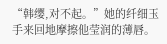“韩缨,对不起。”她的纤细玉手来回地摩擦他莹润的薄唇。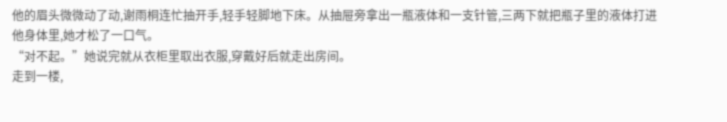他的眉头微微动了动,谢雨桐连忙抽开手,轻手轻脚地下床。从抽屉旁拿出一瓶液体和一支针管,三两下就把瓶子里的液体打进他身体里,她才松了一口气。
“对不起。”她说完就从衣柜里取出衣服,穿戴好后就走出房间。
走到一楼,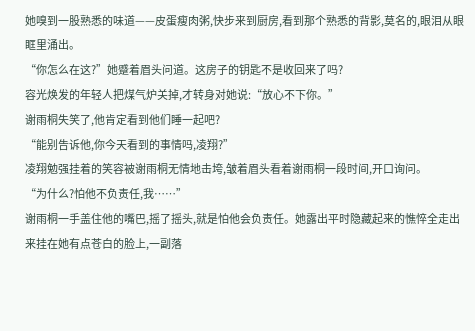她嗅到一股熟悉的味道——皮蛋瘦肉粥,快步来到厨房,看到那个熟悉的背影,莫名的,眼泪从眼眶里涌出。
“你怎么在这?”她蹙着眉头问道。这房子的钥匙不是收回来了吗?
容光焕发的年轻人把煤气炉关掉,才转身对她说:“放心不下你。”
谢雨桐失笑了,他肯定看到他们睡一起吧?
“能别告诉他,你今天看到的事情吗,凌翔?”
凌翔勉强挂着的笑容被谢雨桐无情地击垮,皱着眉头看着谢雨桐一段时间,开口询问。
“为什么?怕他不负责任,我……”
谢雨桐一手盖住他的嘴巴,摇了摇头,就是怕他会负责任。她露出平时隐藏起来的憔悴全走出来挂在她有点苍白的脸上,一副落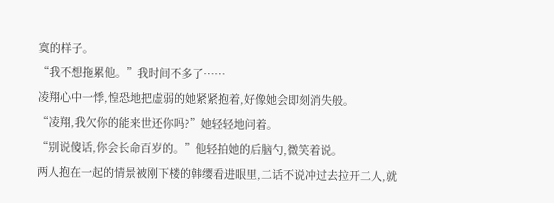寞的样子。
“我不想拖累他。”我时间不多了……
凌翔心中一悸,惶恐地把虚弱的她紧紧抱着,好像她会即刻消失般。
“凌翔,我欠你的能来世还你吗?”她轻轻地问着。
“别说傻话,你会长命百岁的。”他轻拍她的后脑勺,微笑着说。
两人抱在一起的情景被刚下楼的韩缨看进眼里,二话不说冲过去拉开二人,就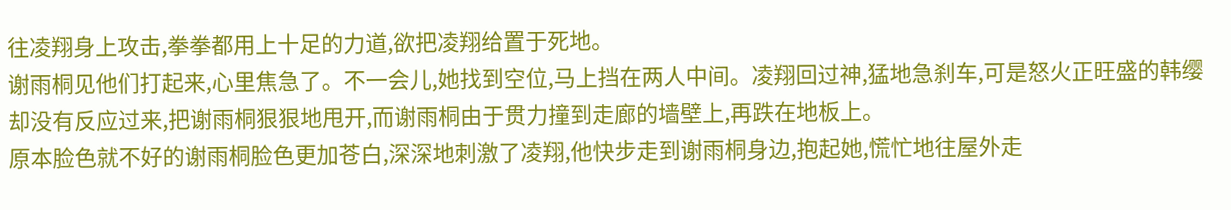往凌翔身上攻击,拳拳都用上十足的力道,欲把凌翔给置于死地。
谢雨桐见他们打起来,心里焦急了。不一会儿,她找到空位,马上挡在两人中间。凌翔回过神,猛地急刹车,可是怒火正旺盛的韩缨却没有反应过来,把谢雨桐狠狠地甩开,而谢雨桐由于贯力撞到走廊的墙壁上,再跌在地板上。
原本脸色就不好的谢雨桐脸色更加苍白,深深地刺激了凌翔,他快步走到谢雨桐身边,抱起她,慌忙地往屋外走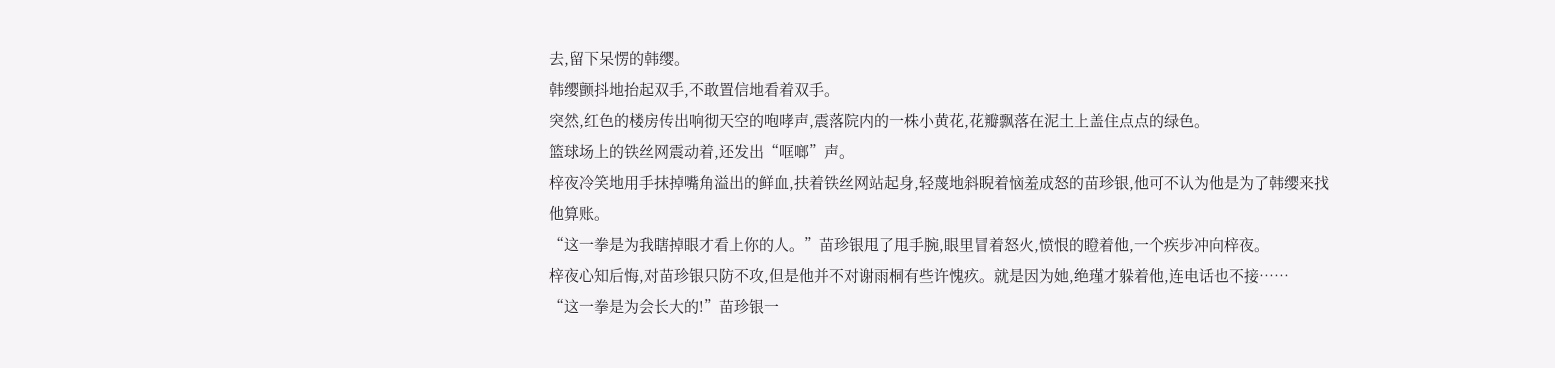去,留下呆愣的韩缨。
韩缨颤抖地抬起双手,不敢置信地看着双手。
突然,红色的楼房传出响彻天空的咆哮声,震落院内的一株小黄花,花瓣飘落在泥土上盖住点点的绿色。
篮球场上的铁丝网震动着,还发出“哐啷”声。
梓夜冷笑地用手抹掉嘴角溢出的鲜血,扶着铁丝网站起身,轻蔑地斜睨着恼羞成怒的苗珍银,他可不认为他是为了韩缨来找他算账。
“这一拳是为我瞎掉眼才看上你的人。”苗珍银甩了甩手腕,眼里冒着怒火,愤恨的瞪着他,一个疾步冲向梓夜。
梓夜心知后悔,对苗珍银只防不攻,但是他并不对谢雨桐有些许愧疚。就是因为她,绝瑾才躲着他,连电话也不接……
“这一拳是为会长大的!”苗珍银一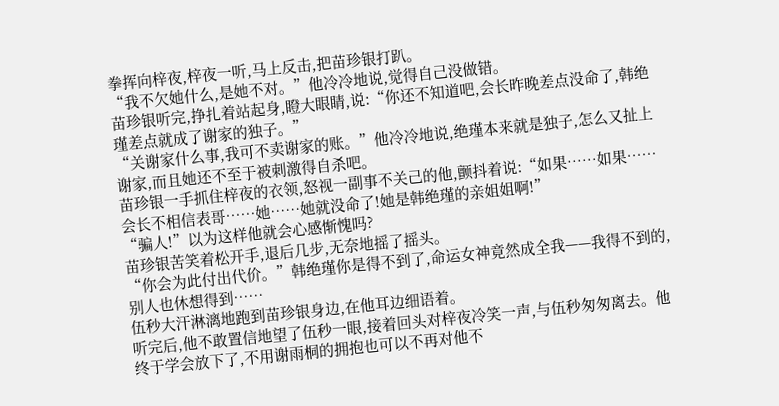拳挥向梓夜,梓夜一听,马上反击,把苗珍银打趴。
“我不欠她什么,是她不对。”他冷冷地说,觉得自己没做错。
苗珍银听完,挣扎着站起身,瞪大眼睛,说:“你还不知道吧,会长昨晚差点没命了,韩绝瑾差点就成了谢家的独子。”
“关谢家什么事,我可不卖谢家的账。”他冷冷地说,绝瑾本来就是独子,怎么又扯上谢家,而且她还不至于被刺激得自杀吧。
苗珍银一手抓住梓夜的衣领,怒视一副事不关己的他,颤抖着说:“如果……如果……会长不相信表哥……她……她就没命了!她是韩绝瑾的亲姐姐啊!”
“骗人!”以为这样他就会心感惭愧吗?
苗珍银苦笑着松开手,退后几步,无奈地摇了摇头。
“你会为此付出代价。”韩绝瑾你是得不到了,命运女神竟然成全我——我得不到的,别人也休想得到……
伍秒大汗淋漓地跑到苗珍银身边,在他耳边细语着。
听完后,他不敢置信地望了伍秒一眼,接着回头对梓夜冷笑一声,与伍秒匆匆离去。他终于学会放下了,不用谢雨桐的拥抱也可以不再对他不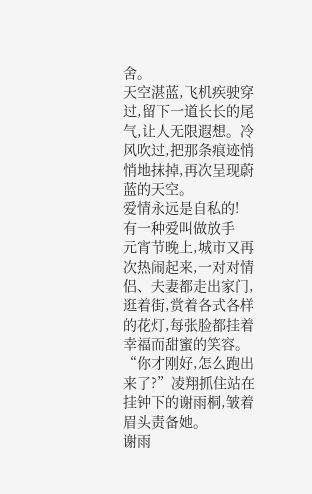舍。
天空湛蓝,飞机疾驶穿过,留下一道长长的尾气,让人无限遐想。冷风吹过,把那条痕迹悄悄地抹掉,再次呈现蔚蓝的天空。
爱情永远是自私的!
有一种爱叫做放手
元宵节晚上,城市又再次热闹起来,一对对情侣、夫妻都走出家门,逛着街,赏着各式各样的花灯,每张脸都挂着幸福而甜蜜的笑容。
“你才刚好,怎么跑出来了?”凌翔抓住站在挂钟下的谢雨桐,皱着眉头责备她。
谢雨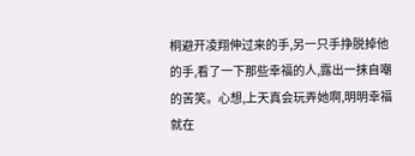桐避开凌翔伸过来的手,另一只手挣脱掉他的手,看了一下那些幸福的人,露出一抹自嘲的苦笑。心想,上天真会玩弄她啊,明明幸福就在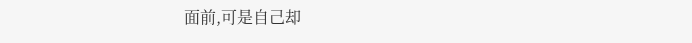面前,可是自己却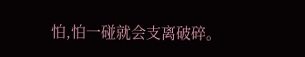怕,怕一碰就会支离破碎。